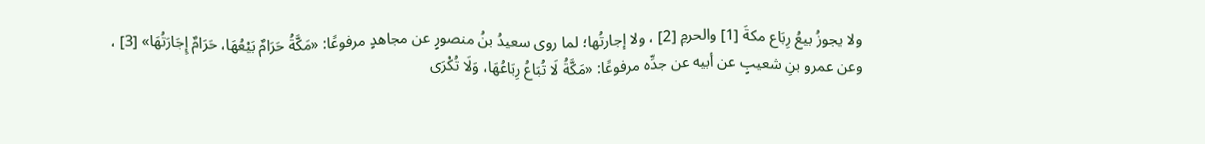ولا يجوزُ بيعُ رِبَاع مكةَ [1] والحرمِ [2] ، ولا إجارتُها؛ لما روى سعيدُ بنُ منصورٍ عن مجاهدٍ مرفوعًا: «مَكَّةُ حَرَامٌ بَيْعُهَا، حَرَامٌ إِجَارَتُهَا» [3] ،
وعن عمرو بنِ شعيبٍ عن أبيه عن جدِّه مرفوعًا: «مَكَّةُ لَا تُبَاعُ رِبَاعُهَا، وَلَا تُكْرَى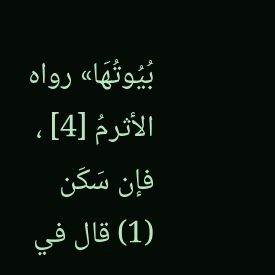بُيُوتُهَا» رواه الأثرمُ [4] ، فإن سَكَن
(1) قال في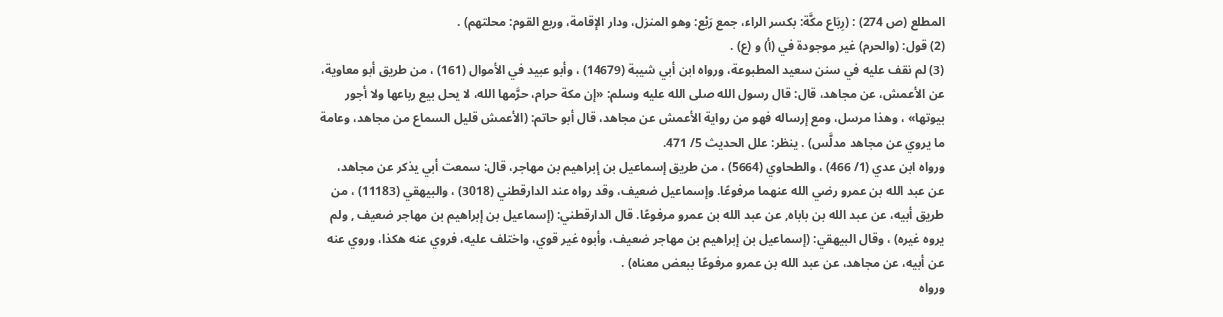المطلع (ص 274) : (رِبَاع مكَّة: بكسر الراء، جمع رَبْع: وهو المنزل، ودار الإقامة، وربع القوم: محلتهم) .
(2) قول: (والحرم) غير موجودة في (أ) و (ع) .
(3) لم نقف عليه في سنن سعيد المطبوعة، ورواه ابن أبي شيبة (14679) ، وأبو عبيد في الأموال (161) ، من طريق أبو معاوية، عن الأعمش، عن مجاهد، قال: قال رسول الله صلى الله عليه وسلم: «إن مكة حرام، حرَّمها الله، لا يحل بيع رباعها ولا أجور بيوتها» ، وهذا مرسل، ومع إرساله فهو من رواية الأعمش عن مجاهد، قال أبو حاتم: (الأعمش قليل السماع من مجاهد، وعامة ما يروي عن مجاهد مدلَّس) . ينظر: علل الحديث 5/ 471.
ورواه ابن عدي (1/ 466) ، والطحاوي (5664) ، من طريق إسماعيل بن إبراهيم بن مهاجر، قال: سمعت أبي يذكر عن مجاهد، عن عبد الله بن عمرو رضي الله عنهما مرفوعًا. وإسماعيل ضعيف، وقد رواه عند الدارقطني (3018) ، والبيهقي (11183) ، من طريق أبيه، عن عبد الله بن باباه, عن عبد الله بن عمرو مرفوعًا. قال الدارقطني: (إسماعيل بن إبراهيم بن مهاجر ضعيف , ولم يروه غيره) ، وقال البيهقي: (إسماعيل بن إبراهيم بن مهاجر ضعيف، وأبوه غير قوي، واختلف عليه، فروي عنه هكذا، وروي عنه عن أبيه، عن مجاهد، عن عبد الله بن عمرو مرفوعًا ببعض معناه) .
ورواه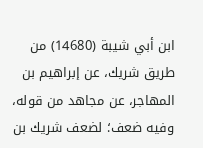ابن أبي شيبة (14680) من طريق شريك، عن إبراهيم بن المهاجر، عن مجاهد من قوله، وفيه ضعف؛ لضعف شريك بن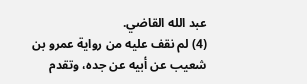عبد الله القاضي.
(4) لم نقف عليه من رواية عمرو بن شعيب عن أبيه عن جده، وتقدم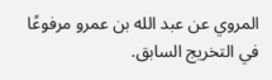المروي عن عبد الله بن عمرو مرفوعًا في التخريج السابق.